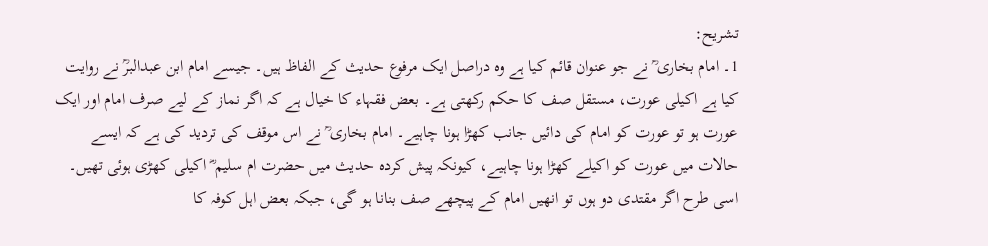تشریح:
1۔ امام بخاری ؒ نے جو عنوان قائم کیا ہے وہ دراصل ایک مرفوع حدیث کے الفاظ ہیں۔ جیسے امام ابن عبدالبرؒ نے روایت کیا ہے اکیلی عورت، مستقل صف کا حکم رکھتی ہے۔ بعض فقہاء کا خیال ہے کہ اگر نماز کے لیے صرف امام اور ایک عورت ہو تو عورت کو امام کی دائیں جانب کھڑا ہونا چاہیے۔ امام بخاری ؒ نے اس موقف کی تردید کی ہے کہ ایسے حالات میں عورت کو اکیلے کھڑا ہونا چاہیے، کیونکہ پیش کردہ حدیث میں حضرت ام سلیم ؓ اکیلی کھڑی ہوئی تھیں۔ اسی طرح اگر مقتدی دو ہوں تو انھیں امام کے پیچھے صف بنانا ہو گی، جبکہ بعض اہل کوفہ کا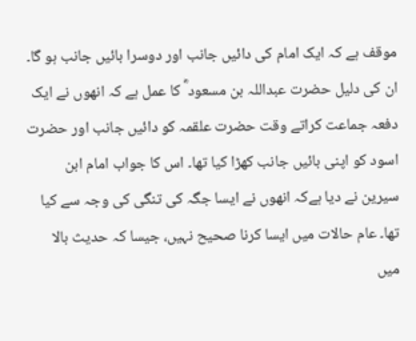موقف ہے کہ ایک امام کی دائیں جانب اور دوسرا بائیں جانب ہو گا۔ ان کی دلیل حضرت عبداللہ بن مسعود ؓ کا عمل ہے کہ انھوں نے ایک دفعہ جماعت کراتے وقت حضرت علقمہ کو دائیں جانب اور حضرت اسود کو اپنی بائیں جانب کھڑا کیا تھا۔ اس کا جواب امام ابن سیرین نے دیا ہےکہ انھوں نے ایسا جگہ کی تنگی کی وجہ سے کیا تھا۔ عام حالات میں ایسا کرنا صحیح نہیں، جیسا کہ حدیث بالا میں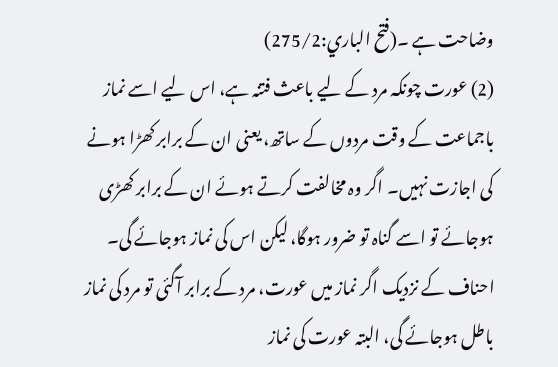وضاحت ہے ۔(فتح الباري:275/2)
(2) عورت چونکہ مرد کے لیے باعث فتنہ ہے، اس لیے اسے نماز باجماعت کے وقت مردوں کے ساتھ، یعنی ان کے برابر کھڑا ہونے کی اجازت نہیں۔ اگر وہ مخالفت کرتے ہوئے ان کے برابر کھڑی ہوجائے تو اسے گناہ تو ضرور ہوگا، لیکن اس کی نماز ہوجائے گی۔ احناف کے نزدیک اگر نماز میں عورت، مرد کے برابر آگئی تو مرد کی نماز باطل ہوجائے گی، البتہ عورت کی نماز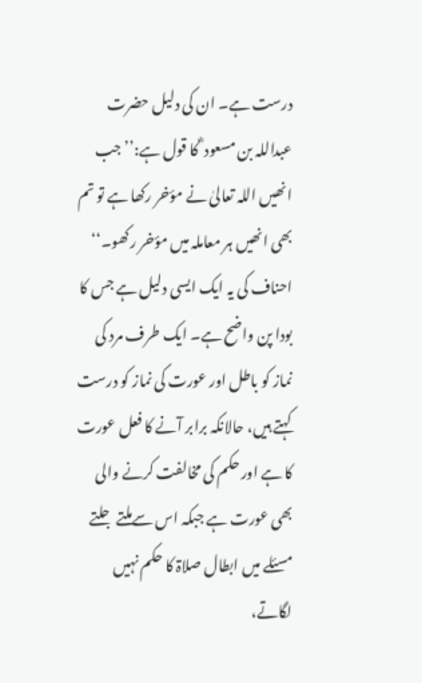درست ہے۔ ان کی دلیل حضرت عبداللہ بن مسعود ؓ کا قول ہے:’’جب انھیں اللہ تعالیٰ نے مؤخر رکھا ہے تو تم بھی انھیں ہر معاملہ میں مؤخر رکھو۔‘‘ احناف کی یہ ایک ایسی دلیل ہے جس کا بودا پن واضح ہے۔ ایک طرف مرد کی نماز کو باطل اور عورت کی نماز کو درست کہتے ہیں، حالانکہ برابر آنے کا فعل عورت کا ہے اور حکم کی مخالفت کرنے والی بھی عورت ہے جبکہ اس سےملتے جلتے مسئلے میں ابطال صلاۃ کا حکم نہیں لگاتے،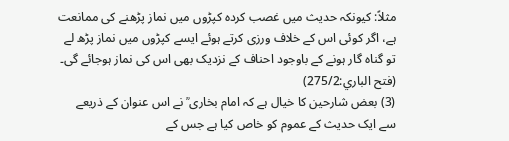مثلاً: کیونکہ حدیث میں غصب کردہ کپڑوں میں نماز پڑھنے کی ممانعت ہے، اگر کوئی اس کے خلاف ورزی کرتے ہوئے ایسے کپڑوں میں نماز پڑھ لے تو گناہ گار ہونے کے باوجود احناف کے نزدیک بھی اس کی نماز ہوجائے گی۔ (فتح الباري:275/2)
(3) بعض شارحین کا خیال ہے کہ امام بخاری ؒ نے اس عنوان کے ذریعے سے ایک حدیث کے عموم کو خاص کیا ہے جس کے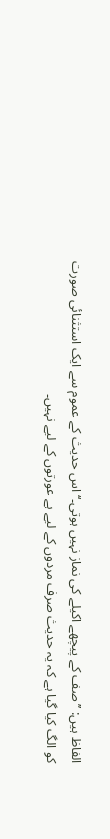الفاظ ہیں: ’’صف کے پیچھے اکیلے کی نماز نہیں ہوتی۔‘‘ اس حدیث کے عموم سے ایک استثنائی صورت کو الگ کیا گیا ہے کہ یہ حدیث صرف مردوں کے لیے ہے عورتوں کے لیے نہیں۔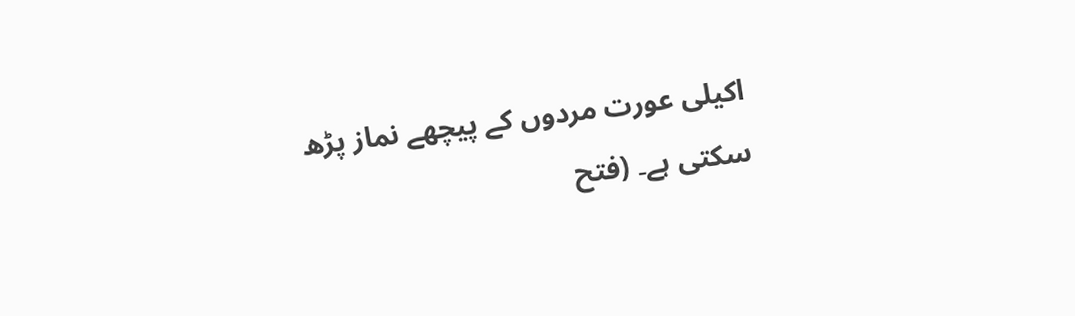اکیلی عورت مردوں کے پیچھے نماز پڑھ سکتی ہے۔ (فتح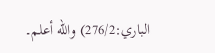الباري:276/2) والله أعلم۔